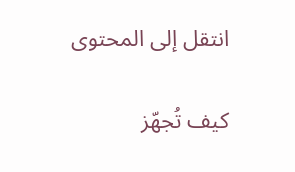انتقل إلى المحتوى

كيف تُجهّز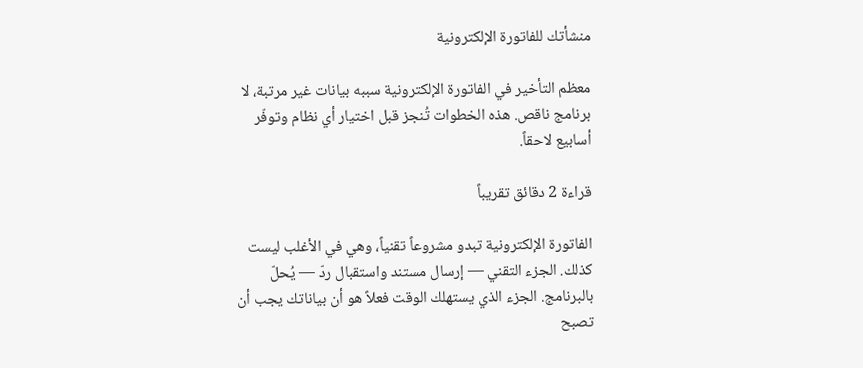منشأتك للفاتورة الإلكترونية

معظم التأخير في الفاتورة الإلكترونية سببه بيانات غير مرتبة، لا برنامج ناقص. هذه الخطوات تُنجز قبل اختيار أي نظام وتوفّر أسابيع لاحقاً.

قراءة 2 دقائق تقريباً

الفاتورة الإلكترونية تبدو مشروعاً تقنياً، وهي في الأغلب ليست كذلك. الجزء التقني — إرسال مستند واستقبال ردّ — يُحلّ بالبرنامج. الجزء الذي يستهلك الوقت فعلاً هو أن بياناتك يجب أن تصبح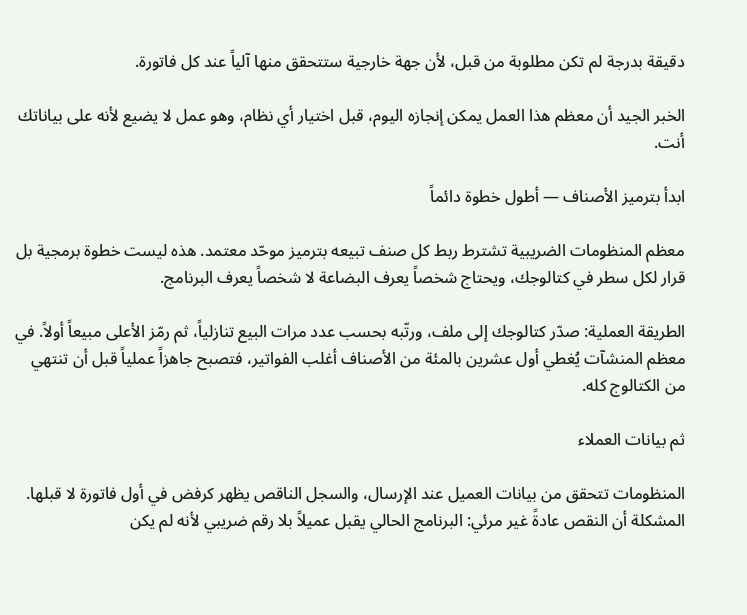دقيقة بدرجة لم تكن مطلوبة من قبل، لأن جهة خارجية ستتحقق منها آلياً عند كل فاتورة.

الخبر الجيد أن معظم هذا العمل يمكن إنجازه اليوم، قبل اختيار أي نظام، وهو عمل لا يضيع لأنه على بياناتك أنت.

ابدأ بترميز الأصناف — أطول خطوة دائماً

معظم المنظومات الضريبية تشترط ربط كل صنف تبيعه بترميز موحّد معتمد. هذه ليست خطوة برمجية بل قرار لكل سطر في كتالوجك، ويحتاج شخصاً يعرف البضاعة لا شخصاً يعرف البرنامج.

الطريقة العملية: صدّر كتالوجك إلى ملف، ورتّبه بحسب عدد مرات البيع تنازلياً، ثم رمّز الأعلى مبيعاً أولاً. في معظم المنشآت يُغطي أول عشرين بالمئة من الأصناف أغلب الفواتير، فتصبح جاهزاً عملياً قبل أن تنتهي من الكتالوج كله.

ثم بيانات العملاء

المنظومات تتحقق من بيانات العميل عند الإرسال، والسجل الناقص يظهر كرفض في أول فاتورة لا قبلها. المشكلة أن النقص عادةً غير مرئي: البرنامج الحالي يقبل عميلاً بلا رقم ضريبي لأنه لم يكن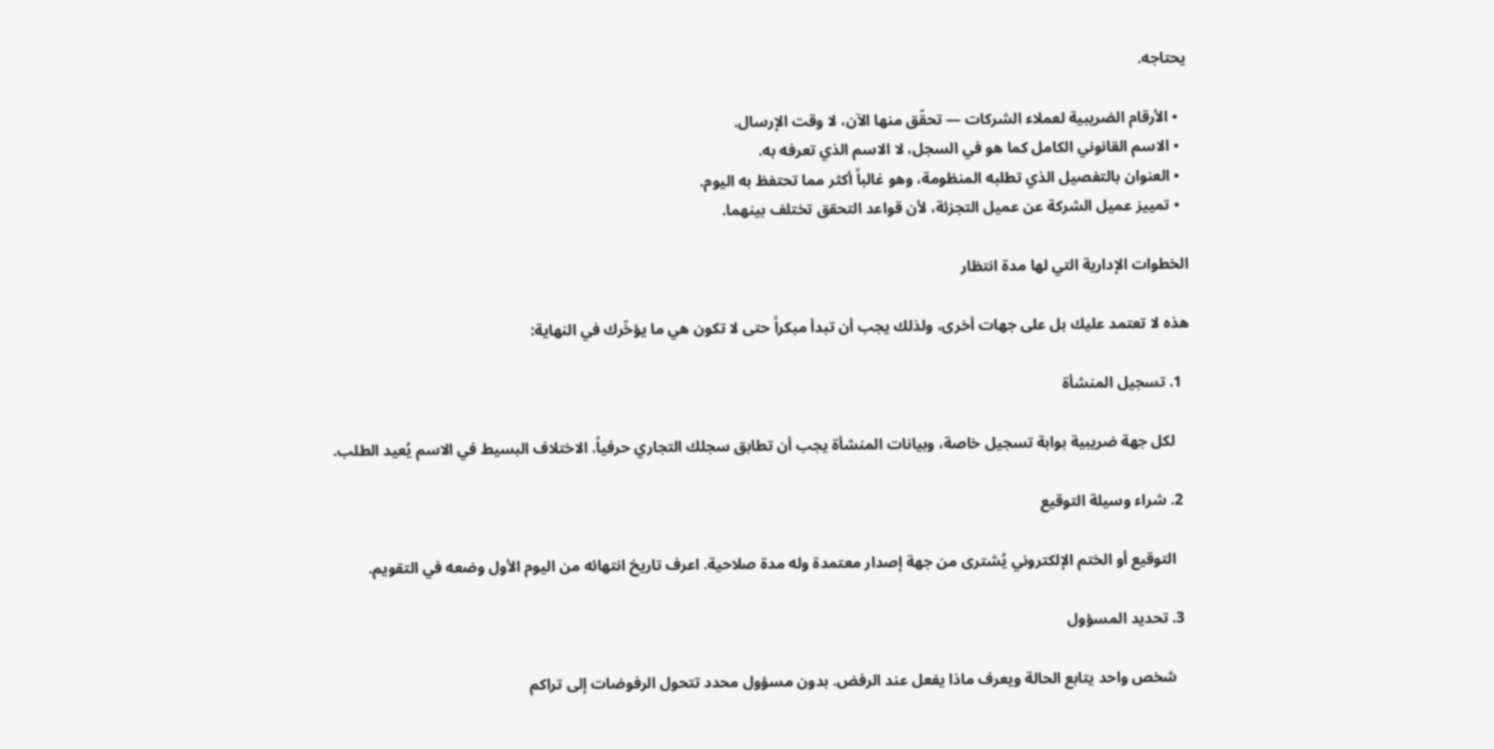يحتاجه.

  • الأرقام الضريبية لعملاء الشركات — تحقّق منها الآن، لا وقت الإرسال.
  • الاسم القانوني الكامل كما هو في السجل، لا الاسم الذي تعرفه به.
  • العنوان بالتفصيل الذي تطلبه المنظومة، وهو غالباً أكثر مما تحتفظ به اليوم.
  • تمييز عميل الشركة عن عميل التجزئة، لأن قواعد التحقق تختلف بينهما.

الخطوات الإدارية التي لها مدة انتظار

هذه لا تعتمد عليك بل على جهات أخرى، ولذلك يجب أن تبدأ مبكراً حتى لا تكون هي ما يؤخّرك في النهاية:

  1. تسجيل المنشأة

    لكل جهة ضريبية بوابة تسجيل خاصة، وبيانات المنشأة يجب أن تطابق سجلك التجاري حرفياً. الاختلاف البسيط في الاسم يُعيد الطلب.

  2. شراء وسيلة التوقيع

    التوقيع أو الختم الإلكتروني يُشترى من جهة إصدار معتمدة وله مدة صلاحية. اعرف تاريخ انتهائه من اليوم الأول وضعه في التقويم.

  3. تحديد المسؤول

    شخص واحد يتابع الحالة ويعرف ماذا يفعل عند الرفض. بدون مسؤول محدد تتحول الرفوضات إلى تراكم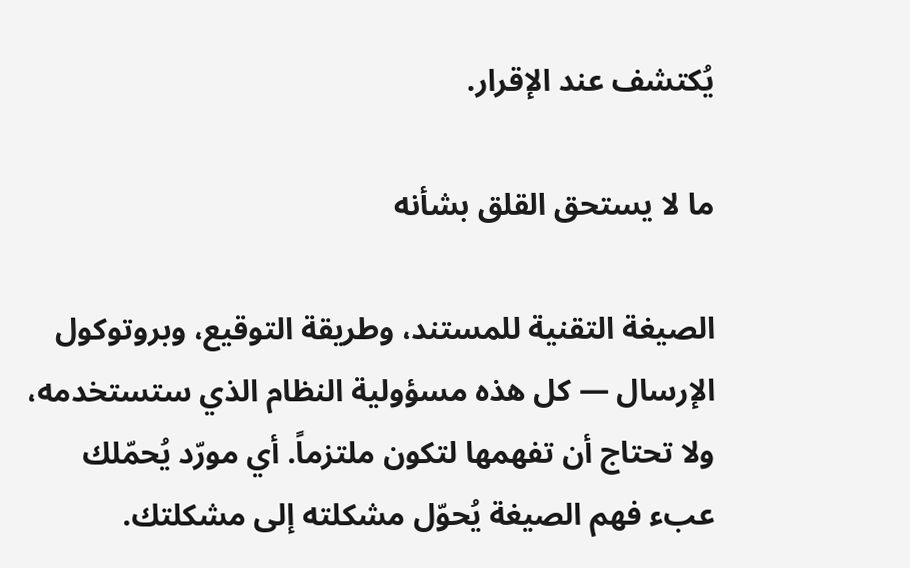يُكتشف عند الإقرار.

ما لا يستحق القلق بشأنه

الصيغة التقنية للمستند، وطريقة التوقيع، وبروتوكول الإرسال — كل هذه مسؤولية النظام الذي ستستخدمه، ولا تحتاج أن تفهمها لتكون ملتزماً. أي مورّد يُحمّلك عبء فهم الصيغة يُحوّل مشكلته إلى مشكلتك.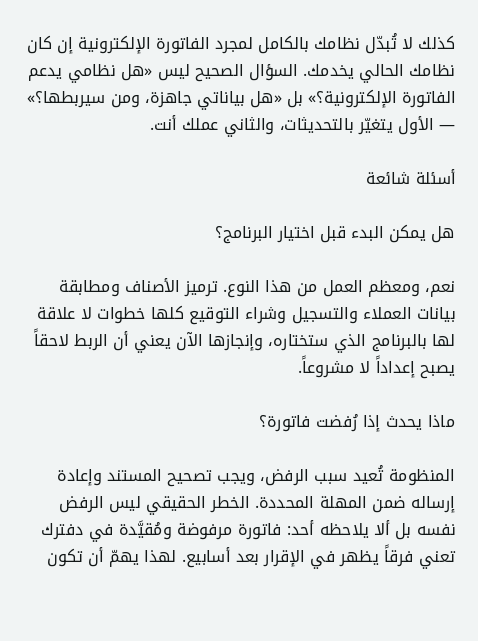كذلك لا تُبدّل نظامك بالكامل لمجرد الفاتورة الإلكترونية إن كان نظامك الحالي يخدمك. السؤال الصحيح ليس «هل نظامي يدعم الفاتورة الإلكترونية؟» بل «هل بياناتي جاهزة، ومن سيربطها؟» — الأول يتغيّر بالتحديثات، والثاني عملك أنت.

أسئلة شائعة

هل يمكن البدء قبل اختيار البرنامج؟

نعم، ومعظم العمل من هذا النوع. ترميز الأصناف ومطابقة بيانات العملاء والتسجيل وشراء التوقيع كلها خطوات لا علاقة لها بالبرنامج الذي ستختاره، وإنجازها الآن يعني أن الربط لاحقاً يصبح إعداداً لا مشروعاً.

ماذا يحدث إذا رُفضت فاتورة؟

المنظومة تُعيد سبب الرفض، ويجب تصحيح المستند وإعادة إرساله ضمن المهلة المحددة. الخطر الحقيقي ليس الرفض نفسه بل ألا يلاحظه أحد: فاتورة مرفوضة ومُقيَّدة في دفترك تعني فرقاً يظهر في الإقرار بعد أسابيع. لهذا يهمّ أن تكون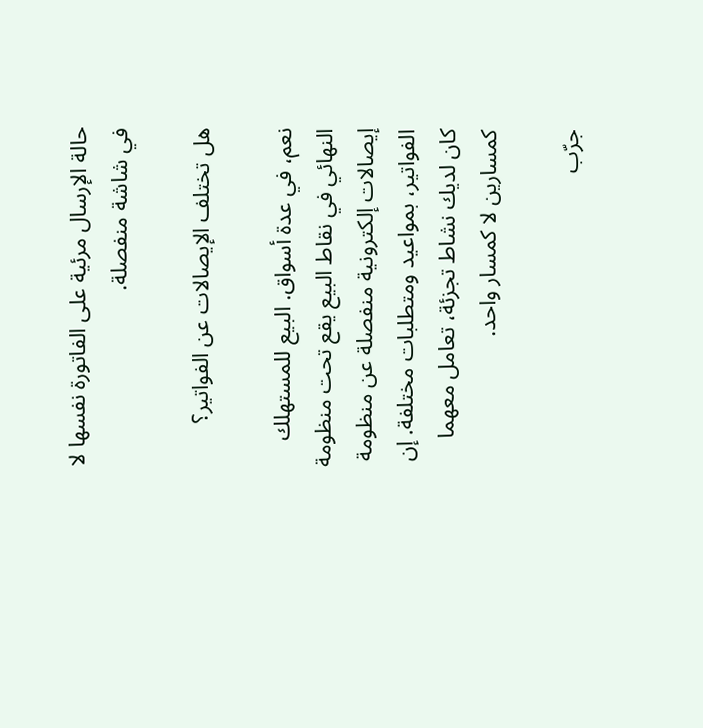حالة الإرسال مرئية على الفاتورة نفسها لا في شاشة منفصلة.

هل تختلف الإيصالات عن الفواتير؟

نعم، في عدة أسواق. البيع للمستهلك النهائي في نقاط البيع يقع تحت منظومة إيصالات إلكترونية منفصلة عن منظومة الفواتير، بمواعيد ومتطلبات مختلفة. إن كان لديك نشاط تجزئة، تعامل معهما كمسارين لا كمسار واحد.

جرّب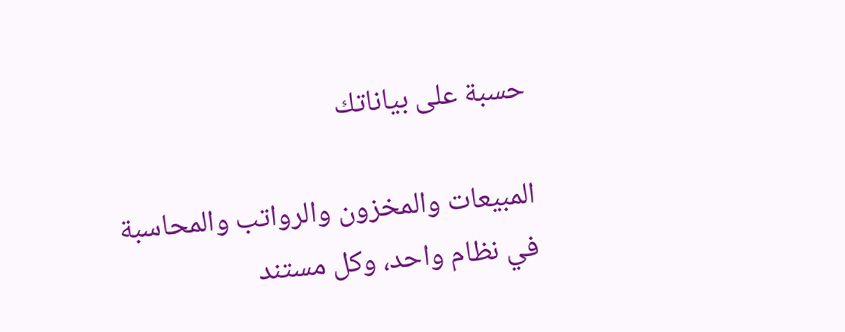حسبة على بياناتك

المبيعات والمخزون والرواتب والمحاسبة في نظام واحد، وكل مستند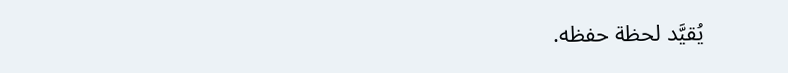يُقيَّد لحظة حفظه.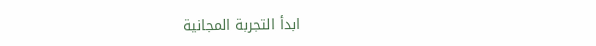ابدأ التجربة المجانية